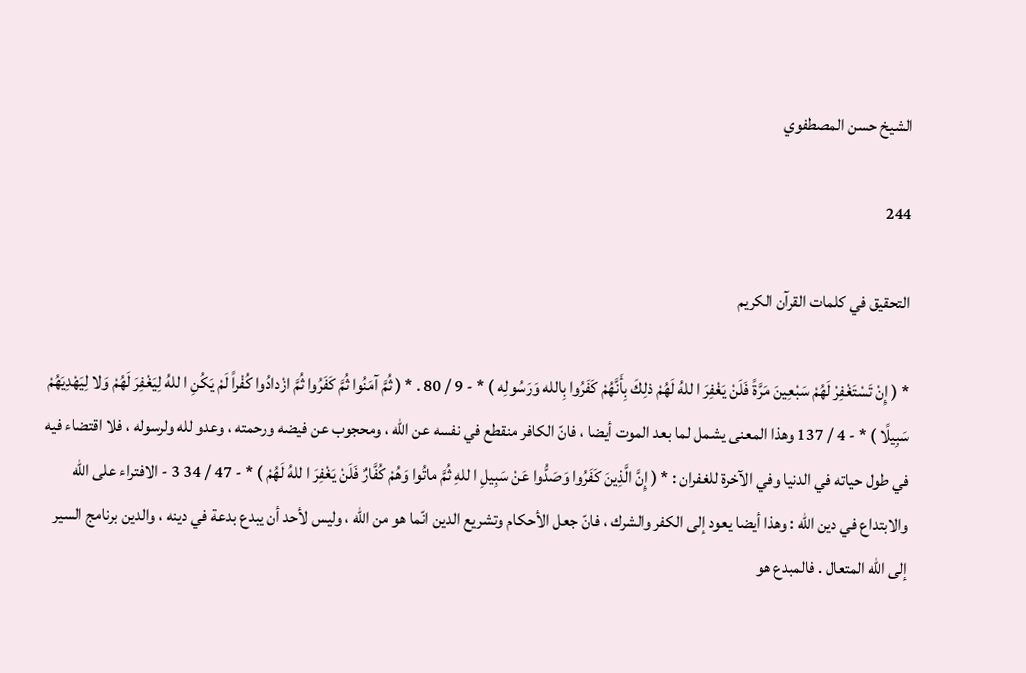الشيخ حسن المصطفوي

244

التحقيق في كلمات القرآن الكريم

* ( إِنْ تَسْتَغْفِرْ لَهُمْ سَبْعِينَ مَرَّةً فَلَنْ يَغْفِرَ ا للهُ لَهُمْ ذلِكَ بِأَنَّهُمْ كَفَرُوا بِالله وَرَسُولِه ) * - 9 / 80 . * ( ثُمَّ آمَنُوا ثُمَّ كَفَرُوا ثُمَّ ازْدادُوا كُفْراً لَمْ يَكُنِ ا للهُ لِيَغْفِرَ لَهُمْ وَلا لِيَهْدِيَهُمْ سَبِيلًا ) * - 4 / 137 وهذا المعنى يشمل لما بعد الموت أيضا ، فانّ الكافر منقطع في نفسه عن الله ، ومحجوب عن فيضه ورحمته ، وعدو لله ولرسوله ، فلا اقتضاء فيه في طول حياته في الدنيا وفي الآخرة للغفران : * ( إِنَّ الَّذِينَ كَفَرُوا وَصَدُّوا عَنْ سَبِيلِ ا للهِ ثُمَّ ماتُوا وَهُمْ كُفَّارٌ فَلَنْ يَغْفِرَ ا للهُ لَهُمْ ) * - 47 / 34 3 - الافتراء على الله والابتداع في دين الله : وهذا أيضا يعود إلى الكفر والشرك ، فانّ جعل الأحكام وتشريع الدين انّما هو من الله ، وليس لأحد أن يبدع بدعة في دينه ، والدين برنامج السير إلى الله المتعال . فالمبدع هو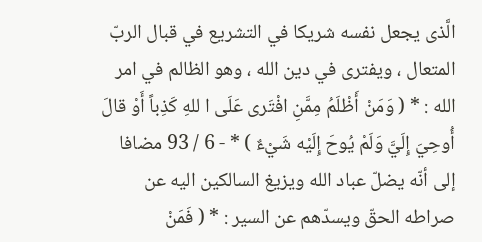الَّذى يجعل نفسه شريكا في التشريع في قبال الربّ المتعال ، ويفترى في دين الله ، وهو الظالم في امر الله : * ( وَمَنْ أَظْلَمُ مِمَّنِ افْتَرى عَلَى ا للهِ كَذِباً أَوْ قالَ أُوحِيَ إِلَيَّ وَلَمْ يُوحَ إِلَيْه شَيْءٌ ) * - 6 / 93 مضافا إلى أنّه يضلّ عباد الله ويزيغ السالكين اليه عن صراطه الحقّ ويسدّهم عن السير : * ( فَمَنْ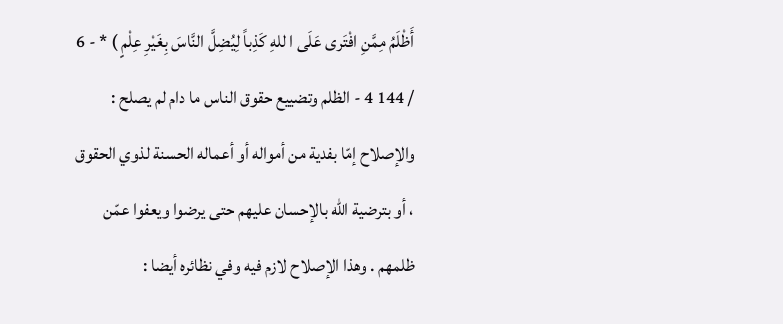أَظْلَمُ مِمَّنِ افْتَرى عَلَى ا للهِ كَذِباً لِيُضِلَّ النَّاسَ بِغَيْرِ عِلْمٍ ) * - 6 / 144 4 - الظلم وتضييع حقوق الناس ما دام لم يصلح : والإصلاح إمّا بفدية من أمواله أو أعماله الحسنة لذوي الحقوق ، أو بترضية الله بالإحسان عليهم حتى يرضوا ويعفوا عمّن ظلمهم . وهذا الإصلاح لازم فيه وفي نظائره أيضا :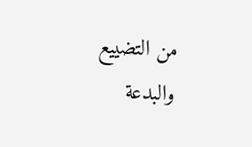من التضييع والبدعة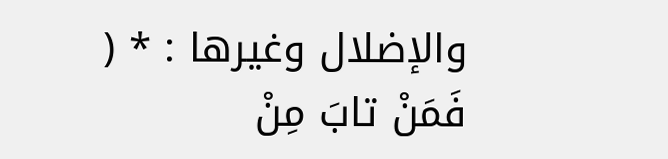والإضلال وغيرها : * ( فَمَنْ تابَ مِنْ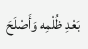بَعْدِ ظُلْمِه وَأَصْلَحَ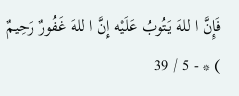فَإِنَّ ا للهَ يَتُوبُ عَلَيْه إِنَّ ا للهَ غَفُورٌ رَحِيمٌ ) * - 5 / 39